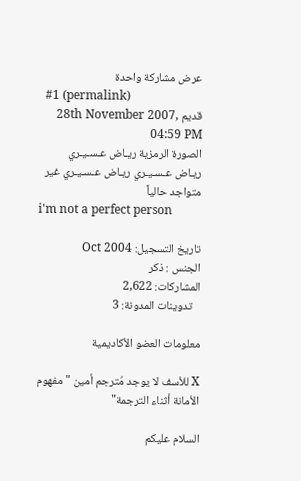عرض مشاركة واحدة
  #1 (permalink)
قديم 28th November 2007, 04:59 PM
الصورة الرمزية ريـاض عـسـيـري
ريـاض عـسـيـري ريـاض عـسـيـري غير متواجد حالياً
i'm not a perfect person

تاريخ التسجيل: Oct 2004
الجنس : ذكر
المشاركات: 2,622
   تدوينات المدونة: 3

معلومات العضو الأكاديمية

X للأسف لا يوجد مُترجم أمين "مفهوم الأمانة أثناء الترجمة"

السلام عليكم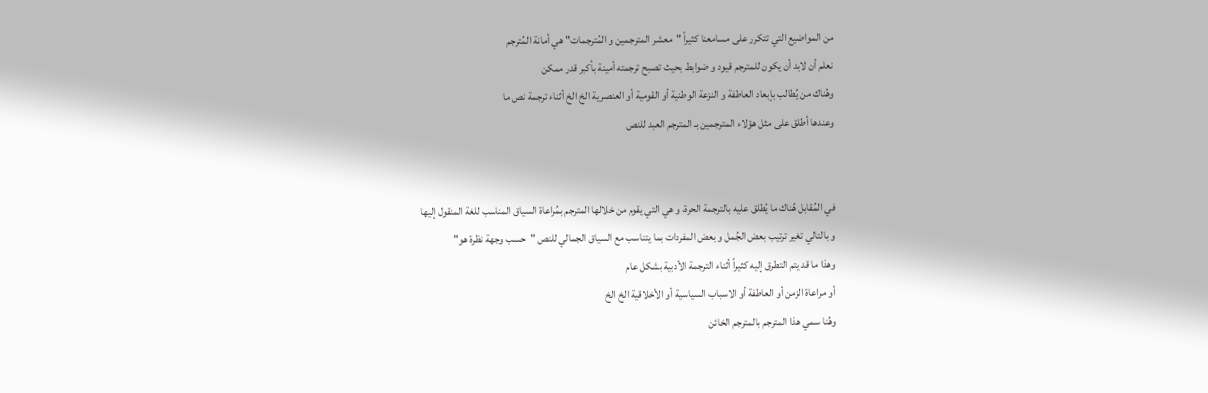من المواضيع التي تتكرر على مسامعنا كثيراً "معشر المترجمين و المُترجمات" هي أمانة المُترجم
نعلم أن لابد أن يكون للمترجم قيود و ضوابط بحيث تصبح ترجمته أمينة بأكبر قدر ممكن
وهُناك من يُطالب بإبعاد العاطفة و النزعة الوطنية أو القومية أو العنصرية الخ الخ أثناء ترجمة نص ما
وعندها أطلق على مثل هؤلاء المترجمين بـ المترجم العبد للنص


في المُقابل هُناك ما يُطلق عليه بالترجمة الحرة، و هي التي يقوم من خلالها المترجم بمُراعاة السياق المناسب للغة المنقول إليها
و بالتالي تغير ترتيب بعض الجُمل و بعض المفردات بما يتناسب مع السياق الجمالي للنص "حسب وجهة نظرة هو"
وهذا ما قد يتم التطرق إليه كثيراً أثناء الترجمة الأدبية بشكل عام
أو مراعاة الزمن أو العاطفة أو الاسباب السياسية أو الأخلاقية الخ الخ
وهُنا سمي هذا المترجم بالمترجم الخائن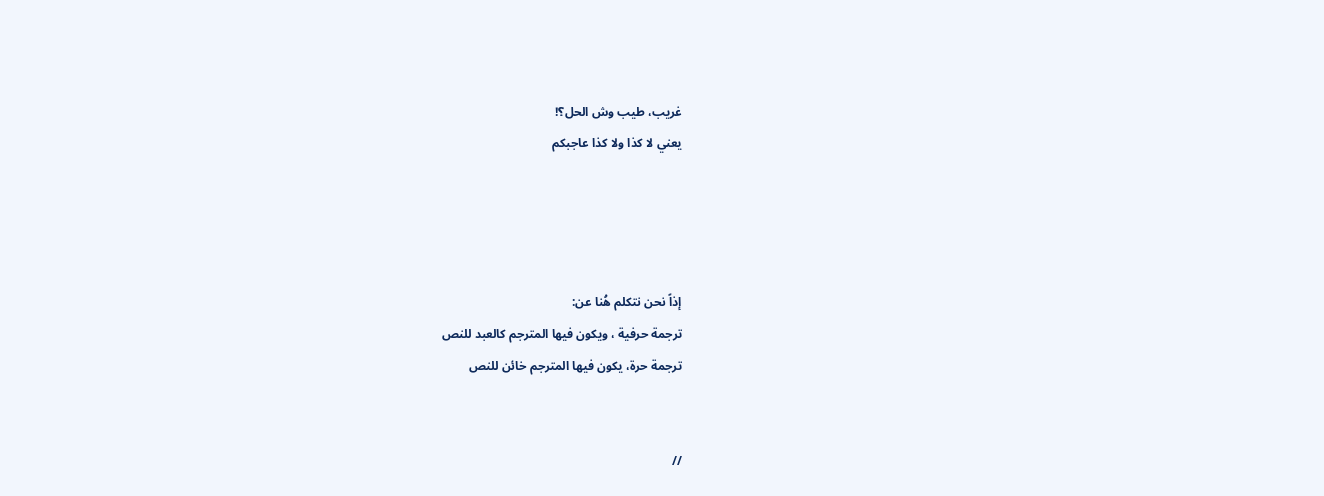غريب، طيب وش الحل؟!
يعني لا كذا ولا كذا عاجبكم




إذاً نحن نتكلم هُنا عن:
ترجمة حرفية ، ويكون فيها المترجم كالعبد للنص
ترجمة حرة، يكون فيها المترجم خائن للنص


//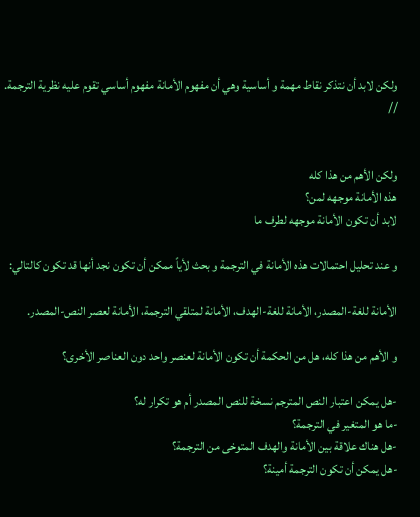ولكن لابد أن نتذكر نقاط مهمة و أساسية وهي أن مفهوم الأمانة مفهوم أساسي تقوم عليه نظرية الترجمة.
//


ولكن الأهم من هذا كله
هذه الأمانة موجهه لمن؟
لابد أن تكون الأمانة موجهه لطرف ما

و عند تحليل احتمالات هذه الأمانة في الترجمة و بحث لأياً ممكن أن تكون نجد أنها قد تكون كالتالي:

الأمانة للغة-المصدر، الأمانة للغة-الهدف، الأمانة لمتلقي الترجمة، الأمانة لعصر النص-المصدر.

و الأهم من هذا كله، هل من الحكمة أن تكون الأمانة لعنصر واحد دون العناصر الأخرى؟

-هل يمكن اعتبار النص المترجم نسخة للنص المصدر أم هو تكرار له؟
-ما هو المتغير في الترجمة؟
-هل هناك علاقة بين الأمانة والهدف المتوخى من الترجمة؟
-هل يمكن أن تكون الترجمة أمينة؟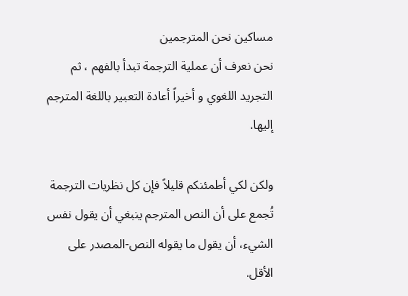مساكين نحن المترجمين
نحن نعرف أن عملية الترجمة تبدأ بالفهم ، ثم التجريد اللغوي و أخيراً أعادة التعبير باللغة المترجم إليها.

ولكن لكي أطمئنكم قليلاً فإن كل نظريات الترجمة تُجمع على أن النص المترجم ينبغي أن يقول نفس الشيء، أن يقول ما يقوله النص-المصدر على الأقل.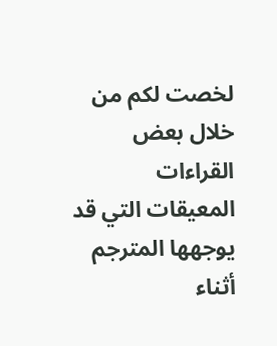لخصت لكم من خلال بعض القراءات المعيقات التي قد يوجهها المترجم أثناء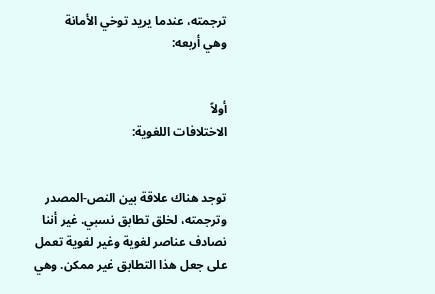ترجمته، عندما يريد توخي الأمانة
وهي أربعه:


أولاً
الاختلافات اللغوية:


توجد هناك علاقة بين النص-المصدر وترجمته، لخلق تطابق نسبي. غير أننا نصادف عناصر لغوية وغير لغوية تعمل على جعل هذا التطابق غير ممكن. وهي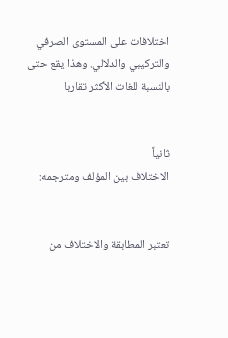اختلافات على المستوى الصرفي والتركيبي والدلالي. وهذا يقع حتى بالنسبة للغات الأكثر تقاربا


ثانياً
الاختلاف بين المؤلف ومترجمه:


تعتبر المطابقة والاختلاف من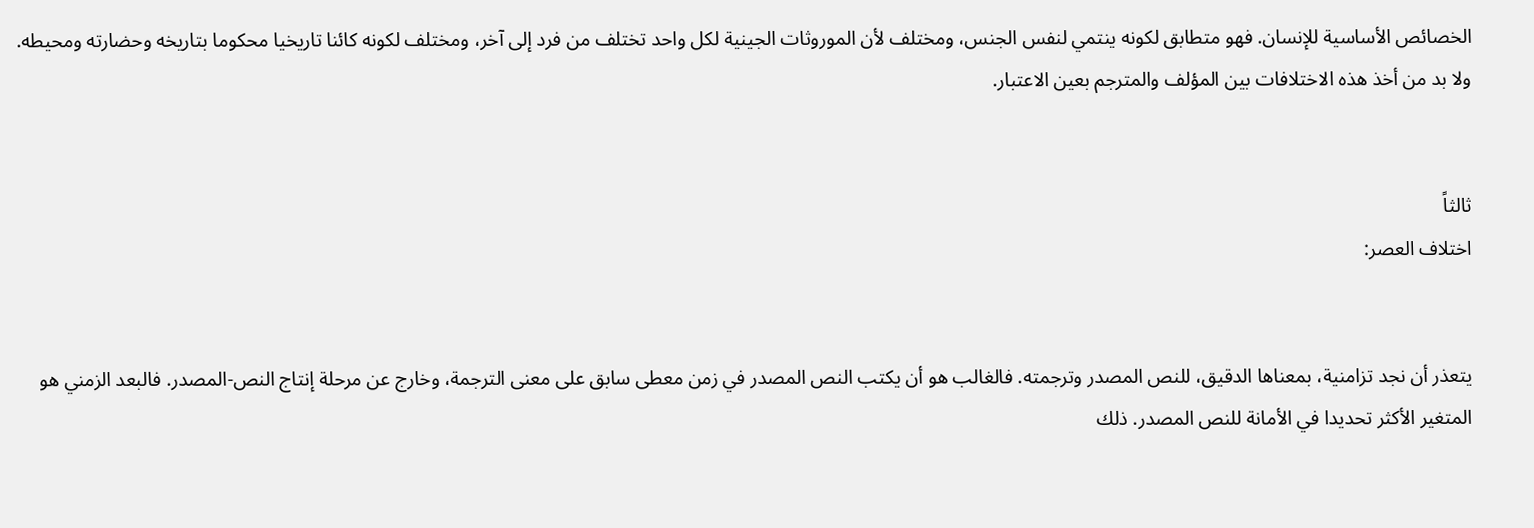الخصائص الأساسية للإنسان. فهو متطابق لكونه ينتمي لنفس الجنس، ومختلف لأن الموروثات الجينية لكل واحد تختلف من فرد إلى آخر، ومختلف لكونه كائنا تاريخيا محكوما بتاريخه وحضارته ومحيطه. ولا بد من أخذ هذه الاختلافات بين المؤلف والمترجم بعين الاعتبار.


ثالثاً
اختلاف العصر:


يتعذر أن نجد تزامنية، بمعناها الدقيق، للنص المصدر وترجمته. فالغالب هو أن يكتب النص المصدر في زمن معطى سابق على معنى الترجمة، وخارج عن مرحلة إنتاج النص-المصدر. فالبعد الزمني هو المتغير الأكثر تحديدا في الأمانة للنص المصدر. ذلك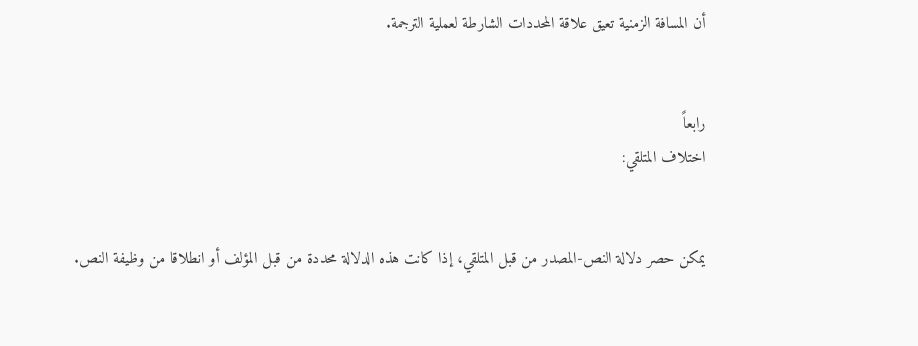أن المسافة الزمنية تعيق علاقة المحددات الشارطة لعملية الترجمة.


رابعاً
اختلاف المتلقي:


يمكن حصر دلالة النص-المصدر من قبل المتلقي، إذا كانت هذه الدلالة محددة من قبل المؤلف أو انطلاقا من وظيفة النص.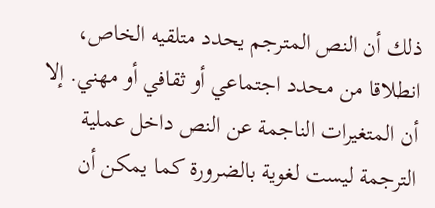ذلك أن النص المترجم يحدد متلقيه الخاص، انطلاقا من محدد اجتماعي أو ثقافي أو مهني. إلا أن المتغيرات الناجمة عن النص داخل عملية الترجمة ليست لغوية بالضرورة كما يمكن أن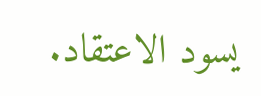يسود الاعتقاد.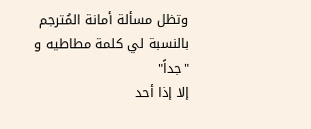وتظل مسألة أمانة المُترجم بالنسبة لي كلمة مطاطيه و "جداً"
إلا إذا أحد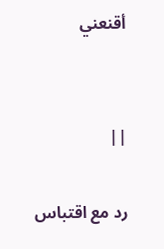أقنعني


||

رد مع اقتباس